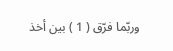وربّما فرّق ( 1 ) بين أخذ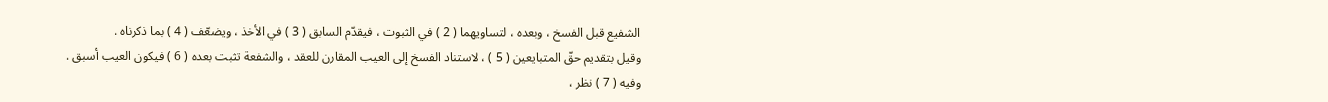الشفيع قبل الفسخ ، وبعده ، لتساويهما ( 2 ) في الثبوت ، فيقدّم السابق ( 3 ) في الأخذ ، ويضعّف ( 4 ) بما ذكرناه .
وقيل بتقديم حقّ المتبايعين ( 5 ) ، لاستناد الفسخ إلى العيب المقارن للعقد ، والشفعة تثبت بعده ( 6 ) فيكون العيب أسبق .
وفيه ( 7 ) نظر ،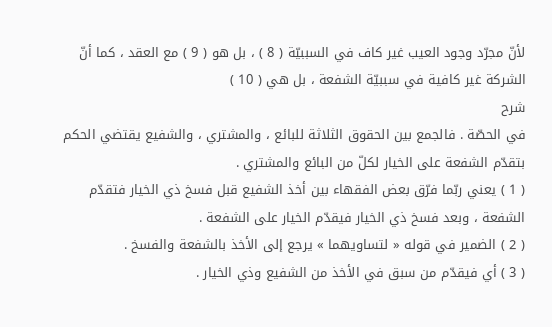لأنّ مجرّد وجود العيب غير كاف في السببيّة ( 8 ) ، بل هو ( 9 ) مع العقد ، كما أنّ الشركة غير كافية في سببيّة الشفعة ، بل هي ( 10 )
شرح
في الحصّة . فالجمع بين الحقوق الثلاثة للبائع ، والمشتري ، والشفيع يقتضي الحكم بتقدّم الشفعة على الخيار لكلّ من البائع والمشتري .
( 1 ) يعني ربّما فرّق بعض الفقهاء بين أخذ الشفيع قبل فسخ ذي الخيار فتقدّم الشفعة ، وبعد فسخ ذي الخيار فيقدّم الخيار على الشفعة .
( 2 ) الضمير في قوله « لتساويهما » يرجع إلى الأخذ بالشفعة والفسخ .
( 3 ) أي فيقدّم من سبق في الأخذ من الشفيع وذي الخيار .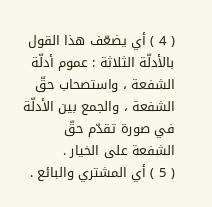( 4 ) أي يضعّف هذا القول بالأدلّة الثلاثة : عموم أدلّة الشفعة ، واستصحاب حقّ الشفعة ، والجمع بين الأدلّة في صورة تقدّم حقّ الشفعة على الخيار .
( 5 ) أي المشتري والبائع .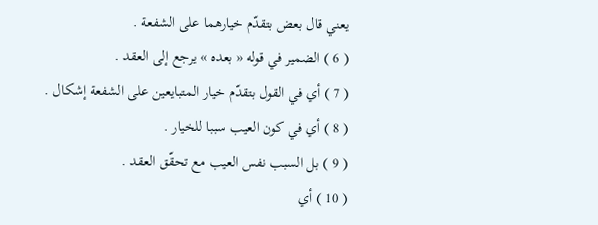يعني قال بعض بتقدّم خيارهما على الشفعة .
( 6 ) الضمير في قوله « بعده » يرجع إلى العقد .
( 7 ) أي في القول بتقدّم خيار المتبايعين على الشفعة إشكال .
( 8 ) أي في كون العيب سببا للخيار .
( 9 ) بل السبب نفس العيب مع تحقّق العقد .
( 10 ) أي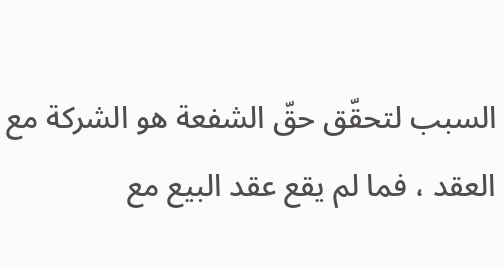السبب لتحقّق حقّ الشفعة هو الشركة مع العقد ، فما لم يقع عقد البيع مع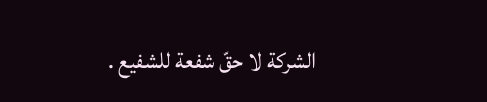الشركة لا حقّ شفعة للشفيع .